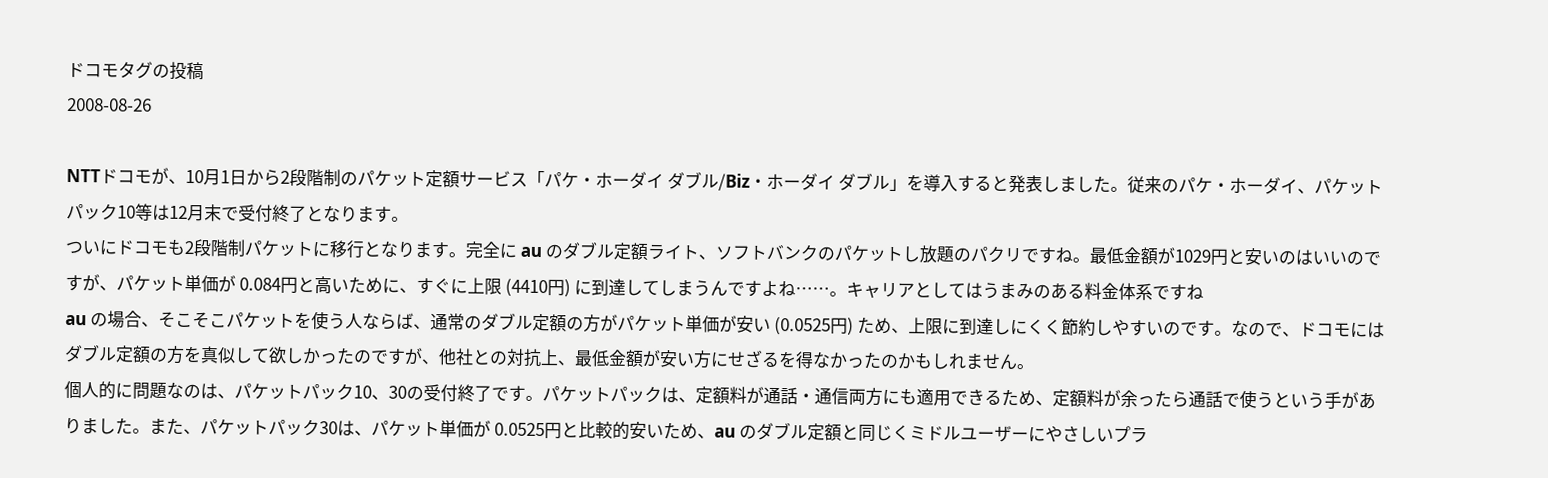ドコモタグの投稿
2008-08-26

NTTドコモが、10月1日から2段階制のパケット定額サービス「パケ・ホーダイ ダブル/Biz・ホーダイ ダブル」を導入すると発表しました。従来のパケ・ホーダイ、パケットパック10等は12月末で受付終了となります。
ついにドコモも2段階制パケットに移行となります。完全に au のダブル定額ライト、ソフトバンクのパケットし放題のパクリですね。最低金額が1029円と安いのはいいのですが、パケット単価が 0.084円と高いために、すぐに上限 (4410円) に到達してしまうんですよね……。キャリアとしてはうまみのある料金体系ですね
au の場合、そこそこパケットを使う人ならば、通常のダブル定額の方がパケット単価が安い (0.0525円) ため、上限に到達しにくく節約しやすいのです。なので、ドコモにはダブル定額の方を真似して欲しかったのですが、他社との対抗上、最低金額が安い方にせざるを得なかったのかもしれません。
個人的に問題なのは、パケットパック10、30の受付終了です。パケットパックは、定額料が通話・通信両方にも適用できるため、定額料が余ったら通話で使うという手がありました。また、パケットパック30は、パケット単価が 0.0525円と比較的安いため、au のダブル定額と同じくミドルユーザーにやさしいプラ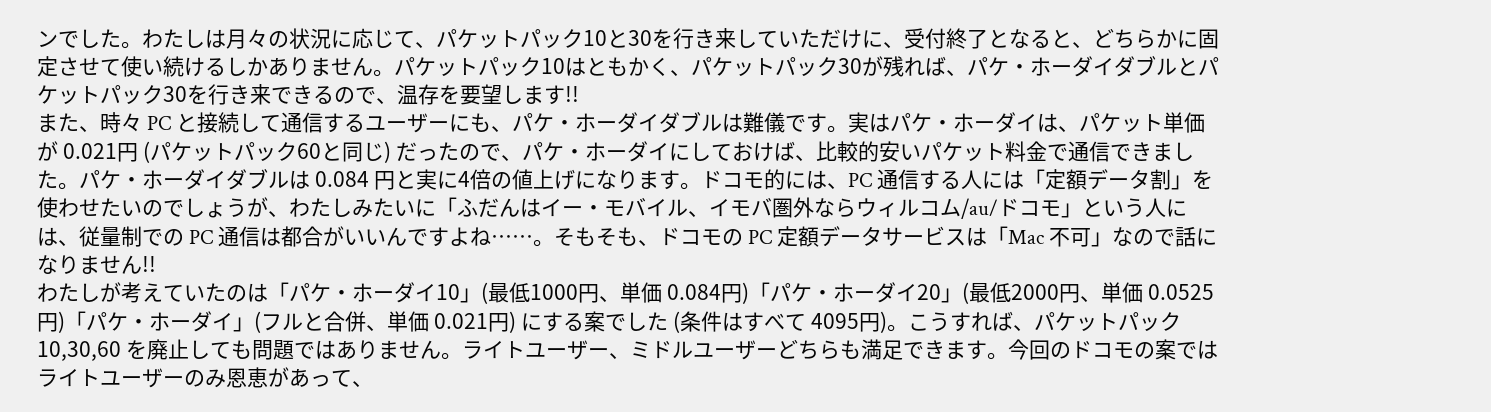ンでした。わたしは月々の状況に応じて、パケットパック10と30を行き来していただけに、受付終了となると、どちらかに固定させて使い続けるしかありません。パケットパック10はともかく、パケットパック30が残れば、パケ・ホーダイダブルとパケットパック30を行き来できるので、温存を要望します!!
また、時々 PC と接続して通信するユーザーにも、パケ・ホーダイダブルは難儀です。実はパケ・ホーダイは、パケット単価が 0.021円 (パケットパック60と同じ) だったので、パケ・ホーダイにしておけば、比較的安いパケット料金で通信できました。パケ・ホーダイダブルは 0.084 円と実に4倍の値上げになります。ドコモ的には、PC 通信する人には「定額データ割」を使わせたいのでしょうが、わたしみたいに「ふだんはイー・モバイル、イモバ圏外ならウィルコム/au/ドコモ」という人には、従量制での PC 通信は都合がいいんですよね……。そもそも、ドコモの PC 定額データサービスは「Mac 不可」なので話になりません!!
わたしが考えていたのは「パケ・ホーダイ10」(最低1000円、単価 0.084円)「パケ・ホーダイ20」(最低2000円、単価 0.0525円)「パケ・ホーダイ」(フルと合併、単価 0.021円) にする案でした (条件はすべて 4095円)。こうすれば、パケットパック10,30,60 を廃止しても問題ではありません。ライトユーザー、ミドルユーザーどちらも満足できます。今回のドコモの案ではライトユーザーのみ恩恵があって、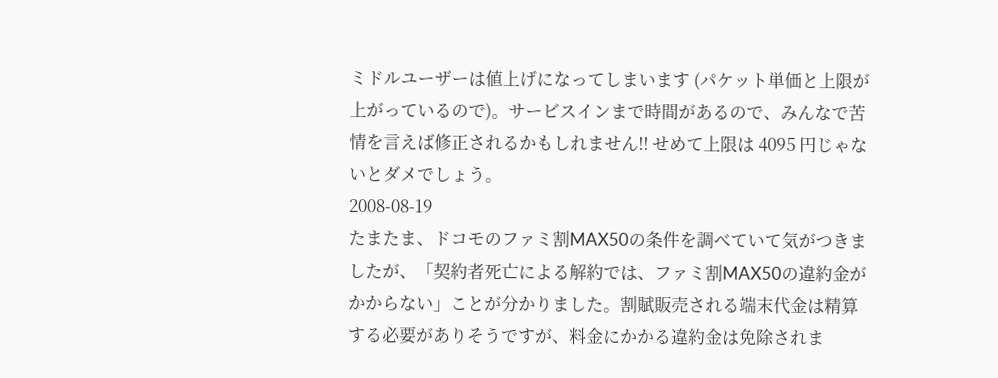ミドルユーザーは値上げになってしまいます (パケット単価と上限が上がっているので)。サービスインまで時間があるので、みんなで苦情を言えば修正されるかもしれません!! せめて上限は 4095 円じゃないとダメでしょう。
2008-08-19
たまたま、ドコモのファミ割MAX50の条件を調べていて気がつきましたが、「契約者死亡による解約では、ファミ割MAX50の違約金がかからない」ことが分かりました。割賦販売される端末代金は精算する必要がありそうですが、料金にかかる違約金は免除されま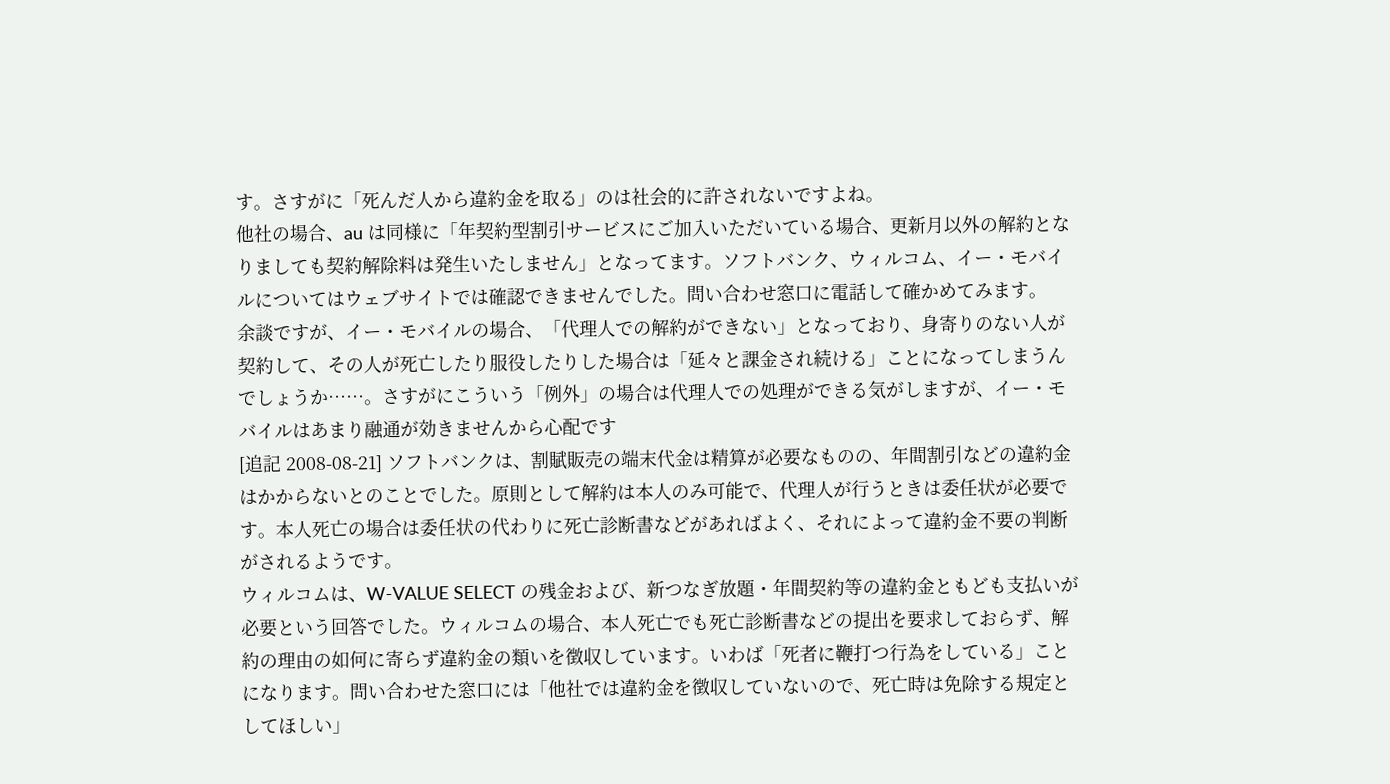す。さすがに「死んだ人から違約金を取る」のは社会的に許されないですよね。
他社の場合、au は同様に「年契約型割引サービスにご加入いただいている場合、更新月以外の解約となりましても契約解除料は発生いたしません」となってます。ソフトバンク、ウィルコム、イー・モバイルについてはウェブサイトでは確認できませんでした。問い合わせ窓口に電話して確かめてみます。
余談ですが、イー・モバイルの場合、「代理人での解約ができない」となっており、身寄りのない人が契約して、その人が死亡したり服役したりした場合は「延々と課金され続ける」ことになってしまうんでしょうか……。さすがにこういう「例外」の場合は代理人での処理ができる気がしますが、イー・モバイルはあまり融通が効きませんから心配です
[追記 2008-08-21] ソフトバンクは、割賦販売の端末代金は精算が必要なものの、年間割引などの違約金はかからないとのことでした。原則として解約は本人のみ可能で、代理人が行うときは委任状が必要です。本人死亡の場合は委任状の代わりに死亡診断書などがあればよく、それによって違約金不要の判断がされるようです。
ウィルコムは、W-VALUE SELECT の残金および、新つなぎ放題・年間契約等の違約金ともども支払いが必要という回答でした。ウィルコムの場合、本人死亡でも死亡診断書などの提出を要求しておらず、解約の理由の如何に寄らず違約金の類いを徴収しています。いわば「死者に鞭打つ行為をしている」ことになります。問い合わせた窓口には「他社では違約金を徴収していないので、死亡時は免除する規定としてほしい」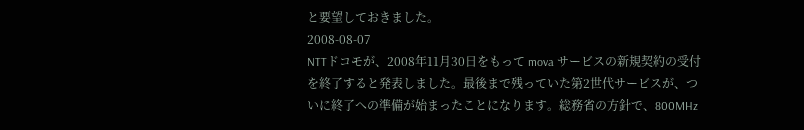と要望しておきました。
2008-08-07
NTTドコモが、2008年11月30日をもって mova サービスの新規契約の受付を終了すると発表しました。最後まで残っていた第2世代サービスが、ついに終了への準備が始まったことになります。総務省の方針で、800MHz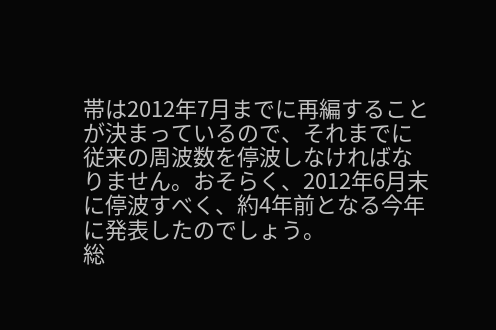帯は2012年7月までに再編することが決まっているので、それまでに従来の周波数を停波しなければなりません。おそらく、2012年6月末に停波すべく、約4年前となる今年に発表したのでしょう。
総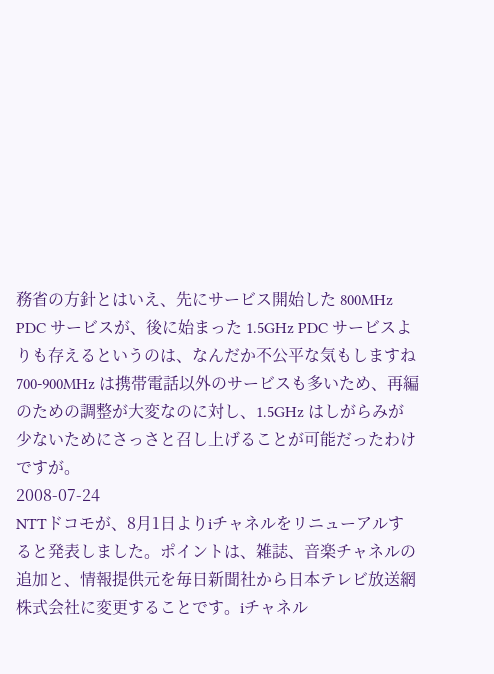務省の方針とはいえ、先にサービス開始した 800MHz PDC サービスが、後に始まった 1.5GHz PDC サービスよりも存えるというのは、なんだか不公平な気もしますね
700-900MHz は携帯電話以外のサービスも多いため、再編のための調整が大変なのに対し、1.5GHz はしがらみが少ないためにさっさと召し上げることが可能だったわけですが。
2008-07-24
NTTドコモが、8月1日よりiチャネルをリニューアルすると発表しました。ポイントは、雑誌、音楽チャネルの追加と、情報提供元を毎日新聞社から日本テレビ放送網株式会社に変更することです。iチャネル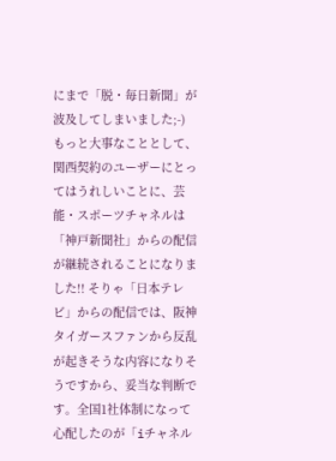にまで「脱・毎日新聞」が波及してしまいました;-)
もっと大事なこととして、関西契約のユーザーにとってはうれしいことに、芸能・スポーツチャネルは「神戸新聞社」からの配信が継続されることになりました!! そりゃ「日本テレビ」からの配信では、阪神タイガースファンから反乱が起きそうな内容になりそうですから、妥当な判断です。全国1社体制になって心配したのが「iチャネル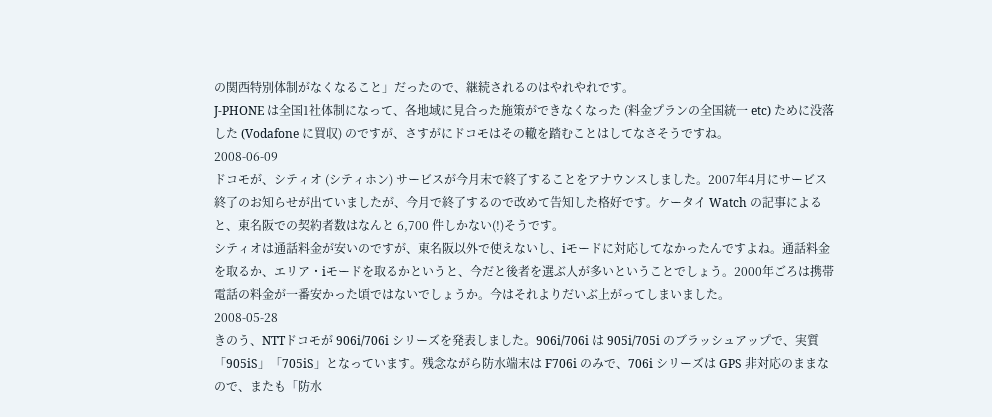の関西特別体制がなくなること」だったので、継続されるのはやれやれです。
J-PHONE は全国1社体制になって、各地域に見合った施策ができなくなった (料金プランの全国統一 etc) ために没落した (Vodafone に買収) のですが、さすがにドコモはその轍を踏むことはしてなさそうですね。
2008-06-09
ドコモが、シティオ (シティホン) サービスが今月末で終了することをアナウンスしました。2007年4月にサービス終了のお知らせが出ていましたが、今月で終了するので改めて告知した格好です。ケータイ Watch の記事によると、東名阪での契約者数はなんと 6,700 件しかない(!)そうです。
シティオは通話料金が安いのですが、東名阪以外で使えないし、iモードに対応してなかったんですよね。通話料金を取るか、エリア・iモードを取るかというと、今だと後者を選ぶ人が多いということでしょう。2000年ごろは携帯電話の料金が一番安かった頃ではないでしょうか。今はそれよりだいぶ上がってしまいました。
2008-05-28
きのう、NTTドコモが 906i/706i シリーズを発表しました。906i/706i は 905i/705i のブラッシュアップで、実質「905iS」「705iS」となっています。残念ながら防水端末は F706i のみで、706i シリーズは GPS 非対応のままなので、またも「防水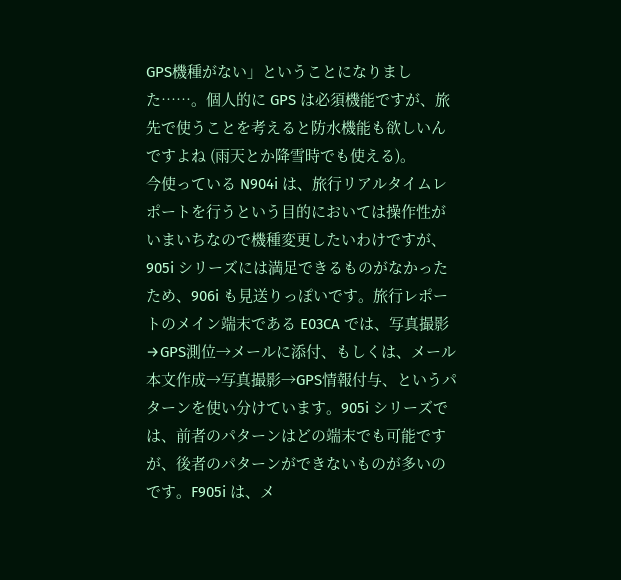GPS機種がない」ということになりました……。個人的に GPS は必須機能ですが、旅先で使うことを考えると防水機能も欲しいんですよね (雨天とか降雪時でも使える)。
今使っている N904i は、旅行リアルタイムレポートを行うという目的においては操作性がいまいちなので機種変更したいわけですが、905i シリーズには満足できるものがなかったため、906i も見送りっぽいです。旅行レポートのメイン端末である E03CA では、写真撮影→GPS測位→メールに添付、もしくは、メール本文作成→写真撮影→GPS情報付与、というパターンを使い分けています。905i シリーズでは、前者のパターンはどの端末でも可能ですが、後者のパターンができないものが多いのです。F905i は、メ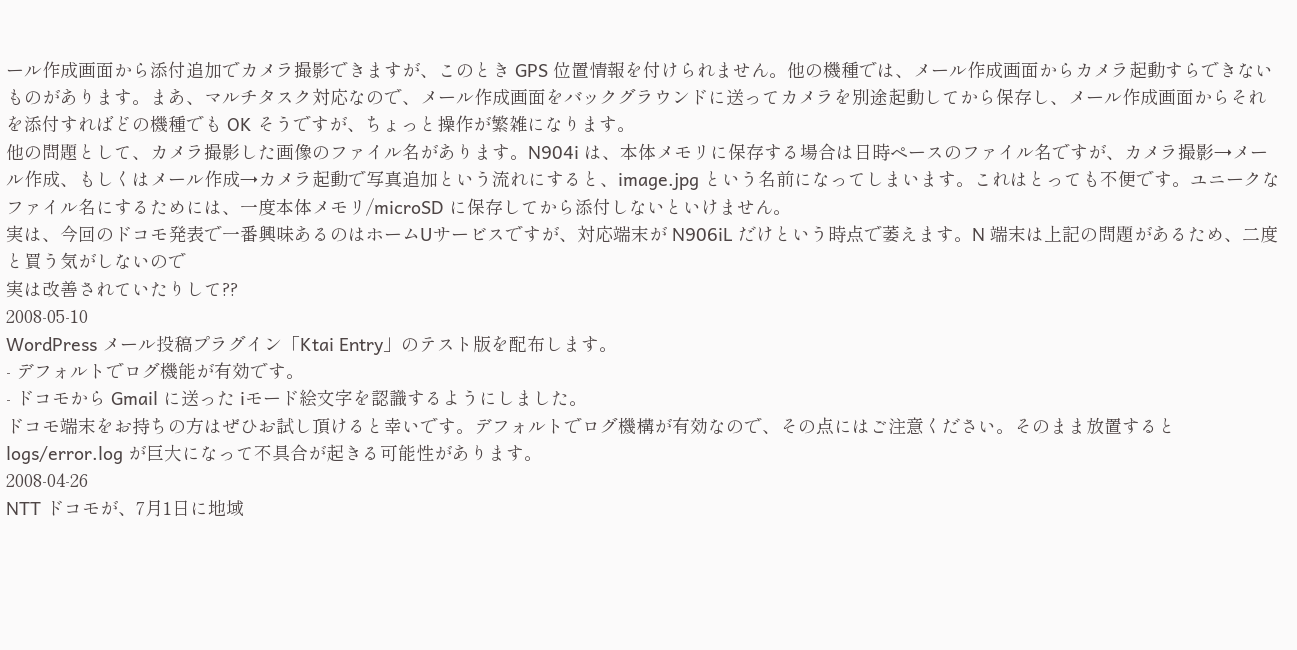ール作成画面から添付追加でカメラ撮影できますが、このとき GPS 位置情報を付けられません。他の機種では、メール作成画面からカメラ起動すらできないものがあります。まあ、マルチタスク対応なので、メール作成画面をバックグラウンドに送ってカメラを別途起動してから保存し、メール作成画面からそれを添付すればどの機種でも OK そうですが、ちょっと操作が繁雑になります。
他の問題として、カメラ撮影した画像のファイル名があります。N904i は、本体メモリに保存する場合は日時ペースのファイル名ですが、カメラ撮影→メール作成、もしくはメール作成→カメラ起動で写真追加という流れにすると、image.jpg という名前になってしまいます。これはとっても不便です。ユニークなファイル名にするためには、一度本体メモリ/microSD に保存してから添付しないといけません。
実は、今回のドコモ発表で一番興味あるのはホームUサービスですが、対応端末が N906iL だけという時点で萎えます。N 端末は上記の問題があるため、二度と買う気がしないので
実は改善されていたりして??
2008-05-10
WordPress メール投稿プラグイン「Ktai Entry」のテスト版を配布します。
- デフォルトでログ機能が有効です。
- ドコモから Gmail に送った iモード絵文字を認識するようにしました。
ドコモ端末をお持ちの方はぜひお試し頂けると幸いです。デフォルトでログ機構が有効なので、その点にはご注意ください。そのまま放置すると logs/error.log が巨大になって不具合が起きる可能性があります。
2008-04-26
NTT ドコモが、7月1日に地域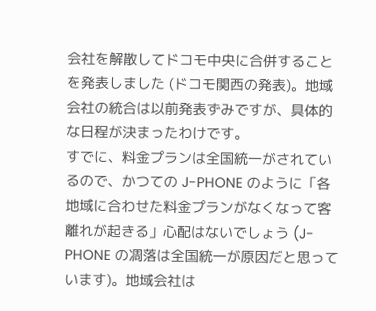会社を解散してドコモ中央に合併することを発表しました (ドコモ関西の発表)。地域会社の統合は以前発表ずみですが、具体的な日程が決まったわけです。
すでに、料金プランは全国統一がされているので、かつての J-PHONE のように「各地域に合わせた料金プランがなくなって客離れが起きる」心配はないでしょう (J-PHONE の凋落は全国統一が原因だと思っています)。地域会社は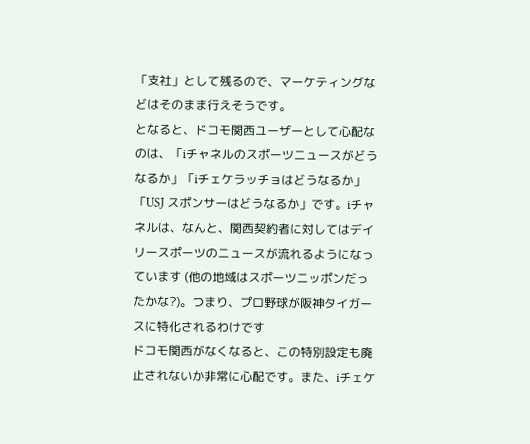「支社」として残るので、マーケティングなどはそのまま行えそうです。
となると、ドコモ関西ユーザーとして心配なのは、「iチャネルのスポーツニュースがどうなるか」「iチェケラッチョはどうなるか」「USJ スポンサーはどうなるか」です。iチャネルは、なんと、関西契約者に対してはデイリースポーツのニュースが流れるようになっています (他の地域はスポーツニッポンだったかな?)。つまり、プロ野球が阪神タイガースに特化されるわけです
ドコモ関西がなくなると、この特別設定も廃止されないか非常に心配です。また、iチェケ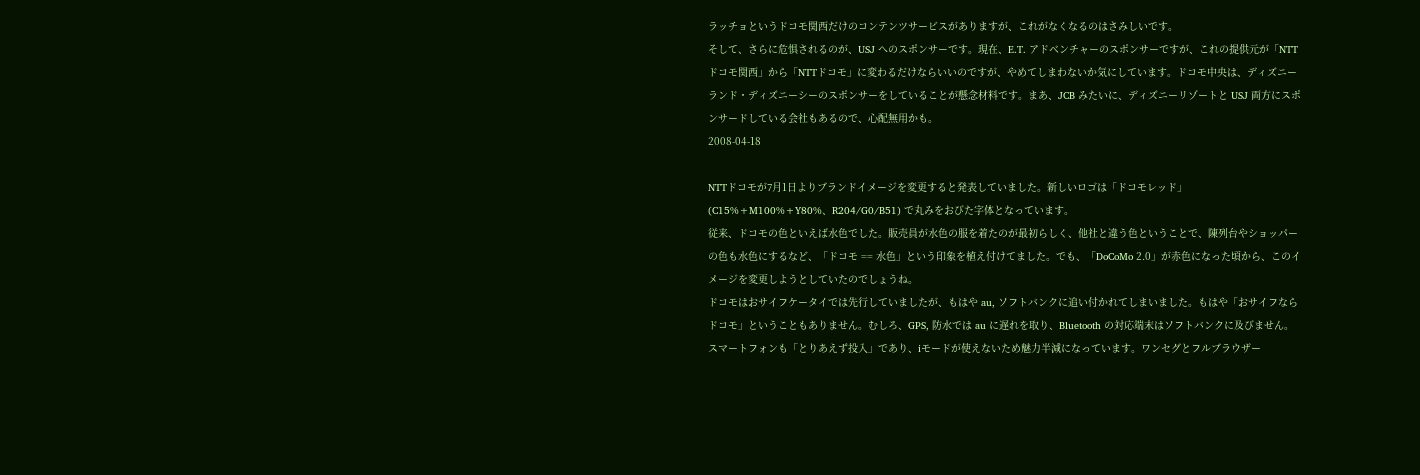ラッチョというドコモ関西だけのコンテンツサービスがありますが、これがなくなるのはさみしいです。
そして、さらに危惧されるのが、USJ へのスポンサーです。現在、E.T. アドベンチャーのスポンサーですが、これの提供元が「NTTドコモ関西」から「NTTドコモ」に変わるだけならいいのですが、やめてしまわないか気にしています。ドコモ中央は、ディズニーランド・ディズニーシーのスポンサーをしていることが懸念材料です。まあ、JCB みたいに、ディズニーリゾートと USJ 両方にスポンサードしている会社もあるので、心配無用かも。
2008-04-18

NTTドコモが7月1日よりブランドイメージを変更すると発表していました。新しいロゴは「ドコモレッド」(C15%+M100%+Y80%、R204/G0/B51) で丸みをおびた字体となっています。
従来、ドコモの色といえば水色でした。販売員が水色の服を着たのが最初らしく、他社と違う色ということで、陳列台やショッパーの色も水色にするなど、「ドコモ == 水色」という印象を植え付けてました。でも、「DoCoMo 2.0」が赤色になった頃から、このイメージを変更しようとしていたのでしょうね。
ドコモはおサイフケータイでは先行していましたが、もはや au, ソフトバンクに追い付かれてしまいました。もはや「おサイフならドコモ」ということもありません。むしろ、GPS, 防水では au に遅れを取り、Bluetooth の対応端末はソフトバンクに及びません。スマートフォンも「とりあえず投入」であり、iモードが使えないため魅力半減になっています。ワンセグとフルブラウザー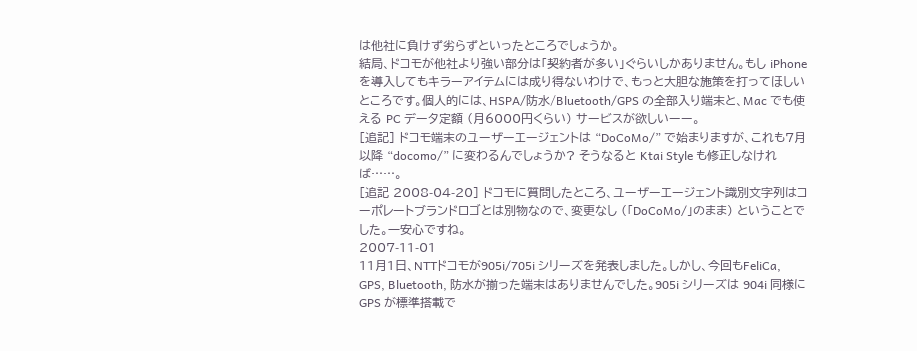は他社に負けず劣らずといったところでしょうか。
結局、ドコモが他社より強い部分は「契約者が多い」ぐらいしかありません。もし iPhone を導入してもキラーアイテムには成り得ないわけで、もっと大胆な施策を打ってほしいところです。個人的には、HSPA/防水/Bluetooth/GPS の全部入り端末と、Mac でも使える PC データ定額 (月6000円くらい) サービスが欲しいーー。
[追記] ドコモ端末のユーザーエージェントは “DoCoMo/” で始まりますが、これも7月以降 “docomo/” に変わるんでしょうか? そうなると Ktai Style も修正しなければ……。
[追記 2008-04-20] ドコモに質問したところ、ユーザーエージェント識別文字列はコーポレートブランドロゴとは別物なので、変更なし (「DoCoMo/」のまま) ということでした。一安心ですね。
2007-11-01
11月1日、NTTドコモが905i/705i シリーズを発表しました。しかし、今回もFeliCa, GPS, Bluetooth, 防水が揃った端末はありませんでした。905i シリーズは 904i 同様に GPS が標準搭載で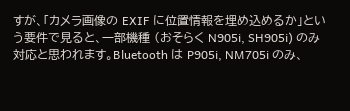すが、「カメラ画像の EXIF に位置情報を埋め込めるか」という要件で見ると、一部機種 (おそらく N905i, SH905i) のみ対応と思われます。Bluetooth は P905i, NM705i のみ、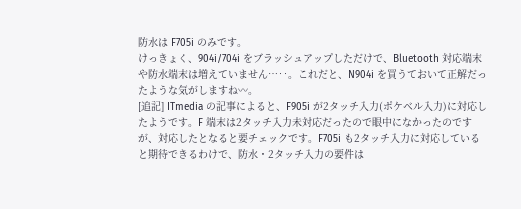防水は F705i のみです。
けっきょく、904i/704i をブラッシュアップしただけで、Bluetooth 対応端末や防水端末は増えていません…‥。これだと、N904i を買うておいて正解だったような気がしますね〰。
[追記] ITmedia の記事によると、F905i が2タッチ入力(ポケベル入力)に対応したようです。F 端末は2タッチ入力未対応だったので眼中になかったのですが、対応したとなると要チェックです。F705i も2タッチ入力に対応していると期待できるわけで、防水・2タッチ入力の要件は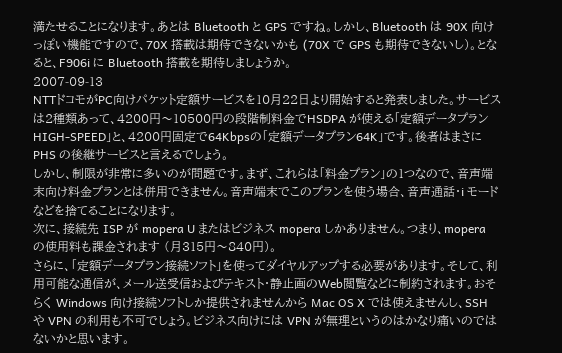満たせることになります。あとは Bluetooth と GPS ですね。しかし、Bluetooth は 90X 向けっぽい機能ですので、70X 搭載は期待できないかも (70X で GPS も期待できないし)。となると、F906i に Bluetooth 搭載を期待しましょうか。
2007-09-13
NTTドコモがPC向けパケット定額サービスを10月22日より開始すると発表しました。サービスは2種類あって、4200円〜10500円の段階制料金でHSDPA が使える「定額データプランHIGH-SPEED」と、4200円固定で64Kbpsの「定額データプラン64K」です。後者はまさに PHS の後継サービスと言えるでしょう。
しかし、制限が非常に多いのが問題です。まず、これらは「料金プラン」の1つなので、音声端末向け料金プランとは併用できません。音声端末でこのプランを使う場合、音声通話・i モードなどを捨てることになります。
次に、接続先 ISP が mopera U またはビジネス mopera しかありません。つまり、mopera の使用料も課金されます (月315円〜840円)。
さらに、「定額データプラン接続ソフト」を使ってダイヤルアップする必要があります。そして、利用可能な通信が、メール送受信およびテキスト・静止画のWeb閲覧などに制約されます。おそらく Windows 向け接続ソフトしか提供されませんから Mac OS X では使えませんし、SSH や VPN の利用も不可でしょう。ビジネス向けには VPN が無理というのはかなり痛いのではないかと思います。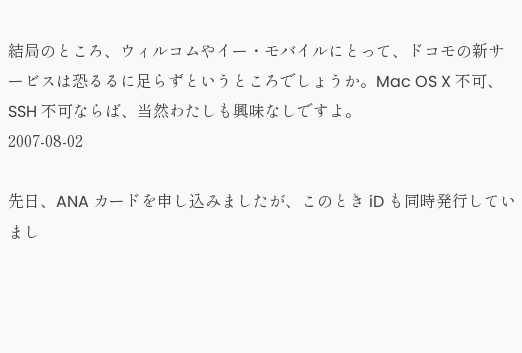結局のところ、ウィルコムやイー・モバイルにとって、ドコモの新サービスは恐るるに足らずというところでしょうか。Mac OS X 不可、SSH 不可ならば、当然わたしも興味なしですよ。
2007-08-02

先日、ANA カードを申し込みましたが、このとき iD も同時発行していまし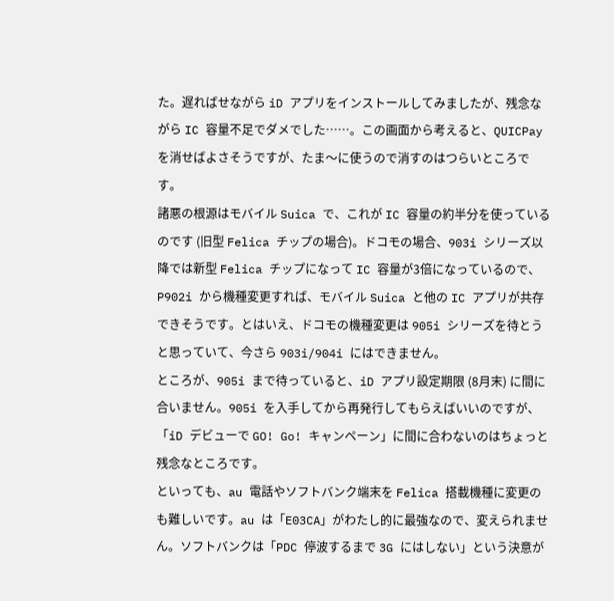た。遅ればせながら iD アプリをインストールしてみましたが、残念ながら IC 容量不足でダメでした……。この画面から考えると、QUICPay を消せばよさそうですが、たま〜に使うので消すのはつらいところです。
諸悪の根源はモバイル Suica で、これが IC 容量の約半分を使っているのです (旧型 Felica チップの場合)。ドコモの場合、903i シリーズ以降では新型 Felica チップになって IC 容量が3倍になっているので、P902i から機種変更すれば、モバイル Suica と他の IC アプリが共存できそうです。とはいえ、ドコモの機種変更は 905i シリーズを待とうと思っていて、今さら 903i/904i にはできません。
ところが、905i まで待っていると、iD アプリ設定期限 (8月末) に間に合いません。905i を入手してから再発行してもらえばいいのですが、「iD デビューで GO! Go! キャンペーン」に間に合わないのはちょっと残念なところです。
といっても、au 電話やソフトバンク端末を Felica 搭載機種に変更のも難しいです。au は「E03CA」がわたし的に最強なので、変えられません。ソフトバンクは「PDC 停波するまで 3G にはしない」という決意が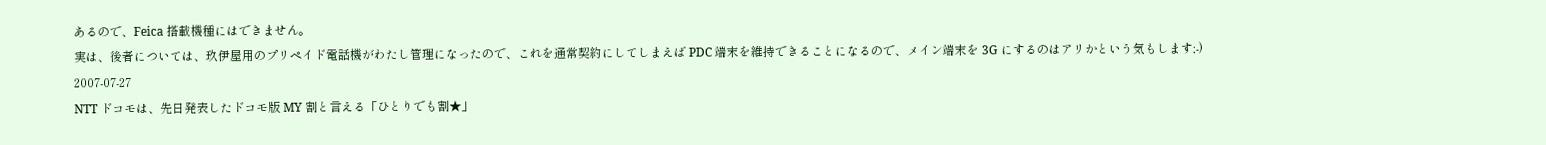あるので、Feica 搭載機種にはできません。
実は、後者については、玖伊屋用のプリペイド電話機がわたし管理になったので、これを通常契約にしてしまえば PDC 端末を維持できることになるので、メイン端末を 3G にするのはアリかという気もします;-)
2007-07-27
NTT ドコモは、先日発表したドコモ版 MY 割と言える「ひとりでも割★」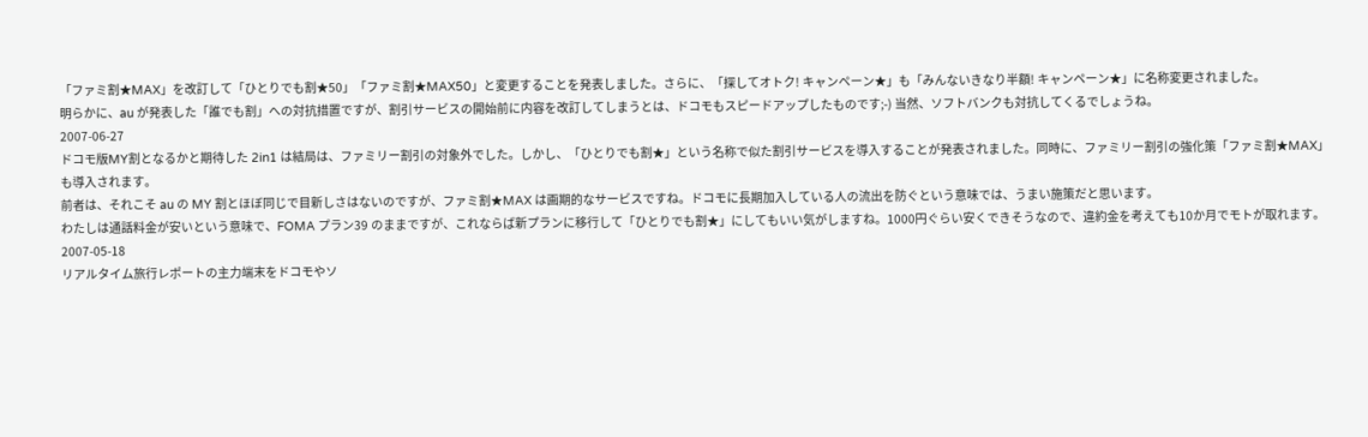「ファミ割★MAX」を改訂して「ひとりでも割★50」「ファミ割★MAX50」と変更することを発表しました。さらに、「探してオトク! キャンペーン★」も「みんないきなり半額! キャンペーン★」に名称変更されました。
明らかに、au が発表した「誰でも割」への対抗措置ですが、割引サービスの開始前に内容を改訂してしまうとは、ドコモもスピードアップしたものです;-) 当然、ソフトバンクも対抗してくるでしょうね。
2007-06-27
ドコモ版MY割となるかと期待した 2in1 は結局は、ファミリー割引の対象外でした。しかし、「ひとりでも割★」という名称で似た割引サービスを導入することが発表されました。同時に、ファミリー割引の強化策「ファミ割★MAX」も導入されます。
前者は、それこそ au の MY 割とほぼ同じで目新しさはないのですが、ファミ割★MAX は画期的なサービスですね。ドコモに長期加入している人の流出を防ぐという意味では、うまい施策だと思います。
わたしは通話料金が安いという意味で、FOMA プラン39 のままですが、これならば新プランに移行して「ひとりでも割★」にしてもいい気がしますね。1000円ぐらい安くできそうなので、違約金を考えても10か月でモトが取れます。
2007-05-18
リアルタイム旅行レポートの主力端末をドコモやソ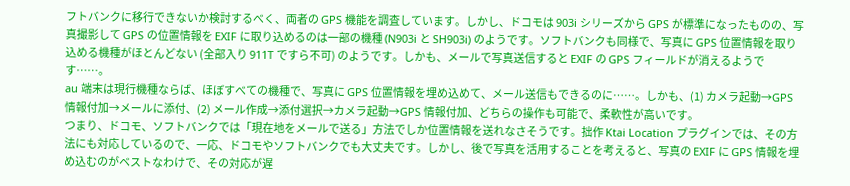フトバンクに移行できないか検討するべく、両者の GPS 機能を調査しています。しかし、ドコモは 903i シリーズから GPS が標準になったものの、写真撮影して GPS の位置情報を EXIF に取り込めるのは一部の機種 (N903i と SH903i) のようです。ソフトバンクも同様で、写真に GPS 位置情報を取り込める機種がほとんどない (全部入り 911T ですら不可) のようです。しかも、メールで写真送信すると EXIF の GPS フィールドが消えるようです……。
au 端末は現行機種ならば、ほぼすべての機種で、写真に GPS 位置情報を埋め込めて、メール送信もできるのに……。しかも、(1) カメラ起動→GPS 情報付加→メールに添付、(2) メール作成→添付選択→カメラ起動→GPS 情報付加、どちらの操作も可能で、柔軟性が高いです。
つまり、ドコモ、ソフトバンクでは「現在地をメールで送る」方法でしか位置情報を送れなさそうです。拙作 Ktai Location プラグインでは、その方法にも対応しているので、一応、ドコモやソフトバンクでも大丈夫です。しかし、後で写真を活用することを考えると、写真の EXIF に GPS 情報を埋め込むのがベストなわけで、その対応が遅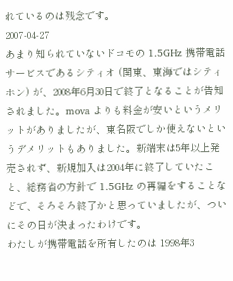れているのは残念です。
2007-04-27
あまり知られていないドコモの 1.5GHz 携帯電話サービスであるシティオ (関東、東海ではシティホン) が、2008年6月30日で終了となることが告知されました。mova よりも料金が安いというメリットがありましたが、東名阪でしか使えないというデメリットもありました。新端末は5年以上発売されず、新規加入は2004年に終了していたこと、総務省の方針で 1.5GHz の再編をすることなどで、そろそろ終了かと思っていましたが、ついにその日が決まったわけです。
わたしが携帯電話を所有したのは 1998年3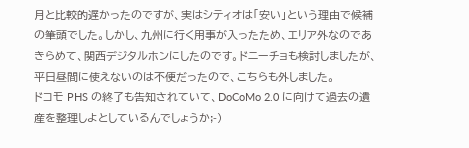月と比較的遅かったのですが、実はシティオは「安い」という理由で候補の筆頭でした。しかし、九州に行く用事が入ったため、エリア外なのであきらめて、関西デジタルホンにしたのです。ドニーチョも検討しましたが、平日昼間に使えないのは不便だったので、こちらも外しました。
ドコモ PHS の終了も告知されていて、DoCoMo 2.0 に向けて過去の遺産を整理しよとしているんでしょうか;-)